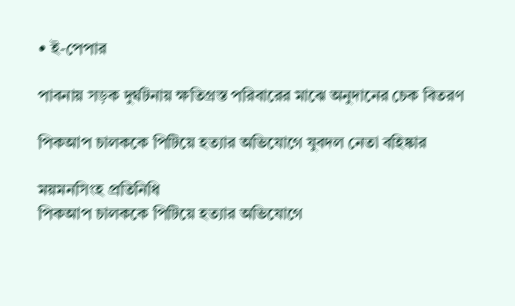• ই-পেপার

পাবনায় সড়ক দুর্ঘটনায় ক্ষতিগ্রস্ত পরিবারের মাঝে অনুদানের চেক বিতরণ

পিকআপ চালককে পিটিয়ে হত্যার অভিযোগে যুবদল নেতা বহিষ্কার

ময়মনসিংহ প্রতিনিধি
পিকআপ চালককে পিটিয়ে হত্যার অভিযোগে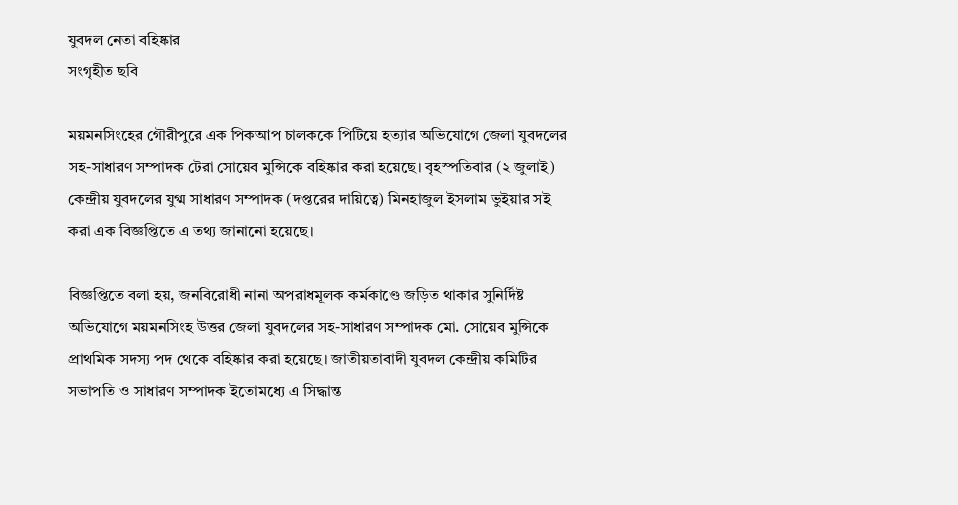যুবদল নেতা বহিষ্কার
সংগৃহীত ছবি

ময়মনসিংহের গৌরীপুরে এক পিকআপ চালককে পিটিয়ে হত্যার অভিযোগে জেলা যুবদলের সহ-সাধারণ সম্পাদক টেরা সোয়েব মুন্সিকে বহিষ্কার করা হয়েছে। বৃহস্পতিবার (২ জুলাই) কেন্দ্রীয় যুবদলের যুগ্ম সাধারণ সম্পাদক (দপ্তরের দায়িত্বে) মিনহাজুল ইসলাম ভুইয়ার সই করা এক বিজ্ঞপ্তিতে এ তথ্য জানানো হয়েছে।

বিজ্ঞপ্তিতে বলা হয়, জনবিরোধী নানা অপরাধমূলক কর্মকাণ্ডে জড়িত থাকার সুনির্দিষ্ট অভিযোগে ময়মনসিংহ উত্তর জেলা যুবদলের সহ-সাধারণ সম্পাদক মো. সোয়েব মুন্সিকে প্রাথমিক সদস্য পদ থেকে বহিষ্কার করা হয়েছে। জাতীয়তাবাদী যুবদল কেন্দ্রীয় কমিটির সভাপতি ও সাধারণ সম্পাদক ইতোমধ্যে এ সিদ্ধান্ত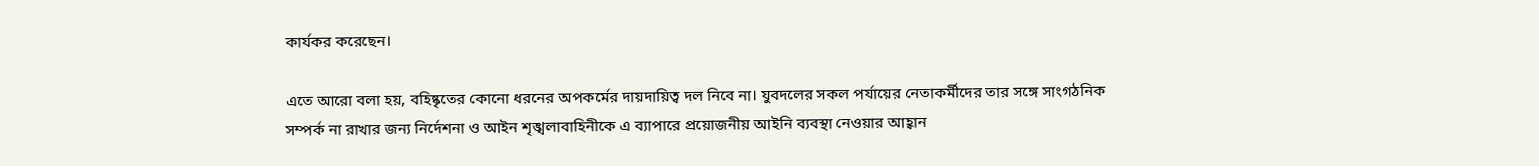কার্যকর করেছেন।

এতে আরো বলা হয়, বহিষ্কৃতের কোনো ধরনের অপকর্মের দায়দায়িত্ব দল নিবে না। যুবদলের সকল পর্যায়ের নেতাকর্মীদের তার সঙ্গে সাংগঠনিক সম্পর্ক না রাখার জন্য নির্দেশনা ও আইন শৃঙ্খলাবাহিনীকে এ ব্যাপারে প্রয়োজনীয় আইনি ব্যবস্থা নেওয়ার আহ্বান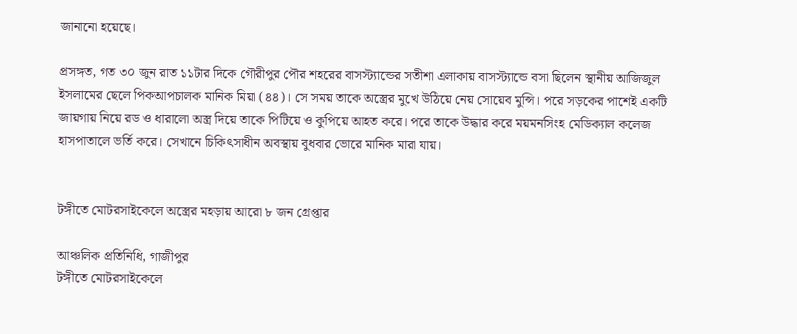জানানো হয়েছে।

প্রসঙ্গত, গত ৩০ জুন রাত ১১টার দিকে গৌরীপুর পৌর শহরের বাসস্ট্যান্ডের সতীশা এলাকায় বাসস্ট্যান্ডে বসা ছিলেন স্থানীয় আজিজুল ইসলামের ছেলে পিকআপচালক মানিক মিয়া (৪৪)। সে সময় তাকে অস্ত্রের মুখে উঠিয়ে নেয় সোয়েব মুন্সি। পরে সড়কের পাশেই একটি জায়গায় নিয়ে রড ও ধারালো অস্ত্র দিয়ে তাকে পিটিয়ে ও কুপিয়ে আহত করে। পরে তাকে উদ্ধার করে ময়মনসিংহ মেডিক্যাল কলেজ হাসপাতালে ভর্তি করে। সেখানে চিকিৎসাধীন অবস্থায় বুধবার ভোরে মানিক মারা যায়।


টঙ্গীতে মোটরসাইকেলে অস্ত্রের মহড়ায় আরো ৮ জন গ্রেপ্তার

আঞ্চলিক প্রতিনিধি, গাজীপুর
টঙ্গীতে মোটরসাইকেলে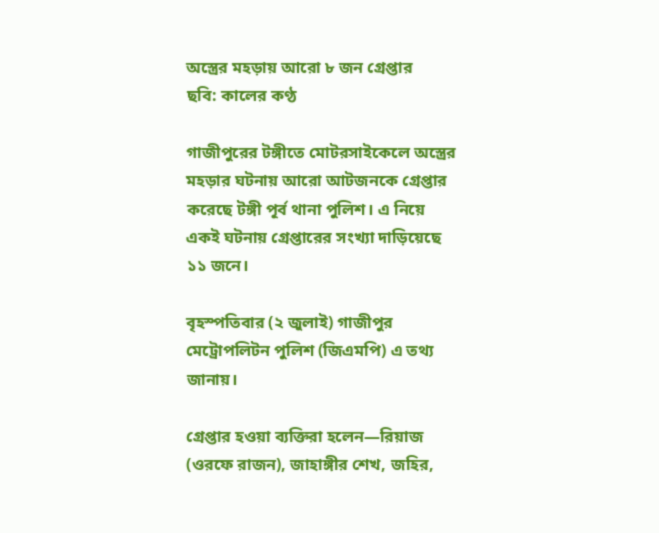অস্ত্রের মহড়ায় আরো ৮ জন গ্রেপ্তার
ছবি: কালের কণ্ঠ

গাজীপুরের টঙ্গীতে মোটরসাইকেলে অস্ত্রের মহড়ার ঘটনায় আরো আটজনকে গ্রেপ্তার করেছে টঙ্গী পূর্ব থানা পুলিশ। এ নিয়ে একই ঘটনায় গ্রেপ্তারের সংখ্যা দাড়িয়েছে ১১ জনে।

বৃহস্পতিবার (২ জুলাই) গাজীপুর মেট্রোপলিটন পুলিশ (জিএমপি) এ তথ্য জানায়।

গ্রেপ্তার হওয়া ব্যক্তিরা হলেন—রিয়াজ (ওরফে রাজন), জাহাঙ্গীর শেখ, জহির,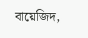বায়েজিদ,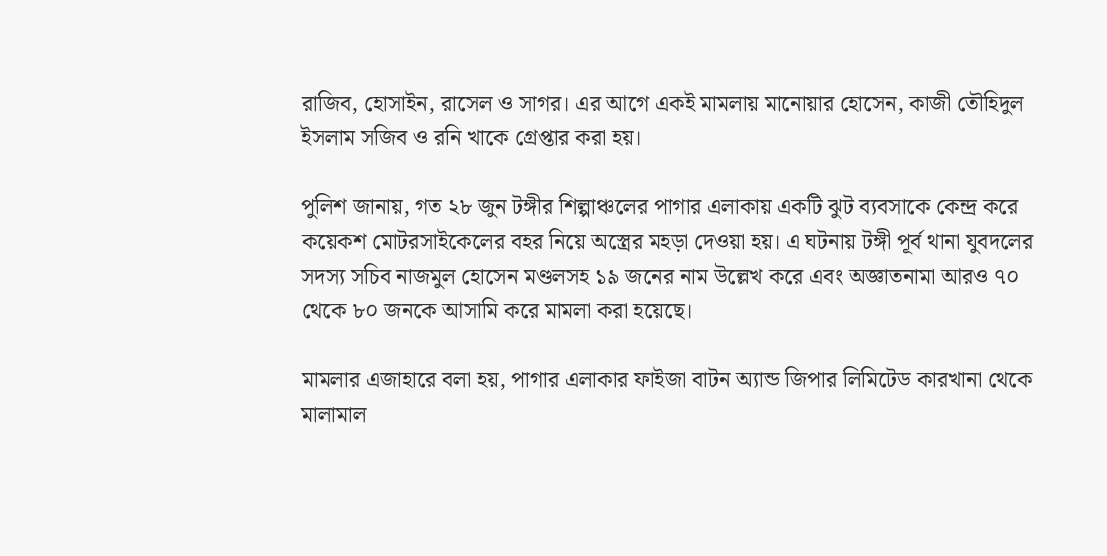রাজিব, হোসাইন, রাসেল ও সাগর। এর আগে একই মামলায় মানোয়ার হোসেন, কাজী তৌহিদুল ইসলাম সজিব ও রনি খাকে গ্রেপ্তার করা হয়।

পুলিশ জানায়, গত ২৮ জুন টঙ্গীর শিল্পাঞ্চলের পাগার এলাকায় একটি ঝুট ব্যবসাকে কেন্দ্র করে কয়েকশ মোটরসাইকেলের বহর নিয়ে অস্ত্রের মহড়া দেওয়া হয়। এ ঘটনায় টঙ্গী পূর্ব থানা যুবদলের সদস্য সচিব নাজমুল হোসেন মণ্ডলসহ ১৯ জনের নাম উল্লেখ করে এবং অজ্ঞাতনামা আরও ৭০ থেকে ৮০ জনকে আসামি করে মামলা করা হয়েছে।

মামলার এজাহারে বলা হয়, পাগার এলাকার ফাইজা বাটন অ্যান্ড জিপার লিমিটেড কারখানা থেকে মালামাল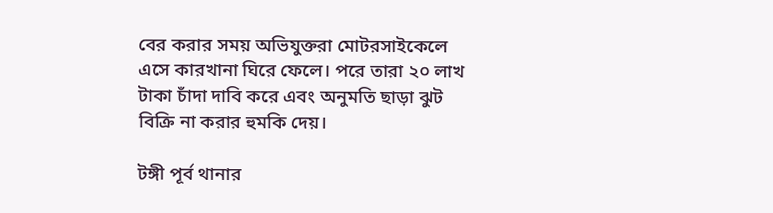বের করার সময় অভিযুক্তরা মোটরসাইকেলে এসে কারখানা ঘিরে ফেলে। পরে তারা ২০ লাখ টাকা চাঁদা দাবি করে এবং অনুমতি ছাড়া ঝুট বিক্রি না করার হুমকি দেয়।

টঙ্গী পূর্ব থানার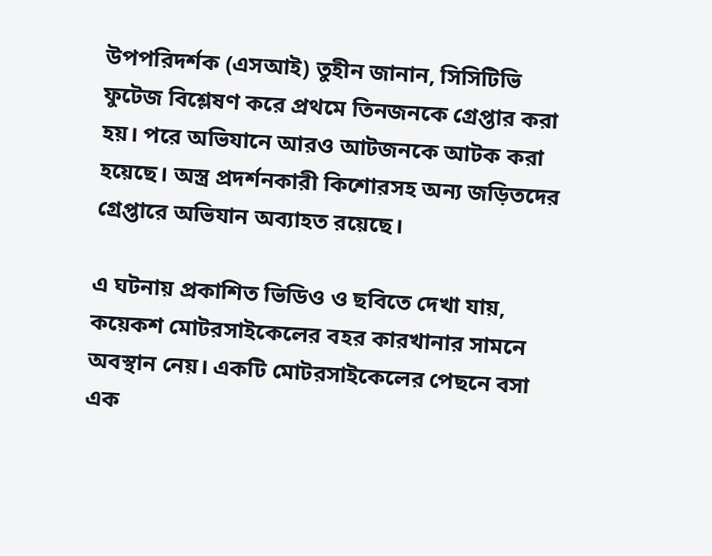উপপরিদর্শক (এসআই) তুহীন জানান, সিসিটিভি ফুটেজ বিশ্লেষণ করে প্রথমে তিনজনকে গ্রেপ্তার করা হয়। পরে অভিযানে আরও আটজনকে আটক করা হয়েছে। অস্ত্র প্রদর্শনকারী কিশোরসহ অন্য জড়িতদের গ্রেপ্তারে অভিযান অব্যাহত রয়েছে।

এ ঘটনায় প্রকাশিত ভিডিও ও ছবিতে দেখা যায়, কয়েকশ মোটরসাইকেলের বহর কারখানার সামনে অবস্থান নেয়। একটি মোটরসাইকেলের পেছনে বসা এক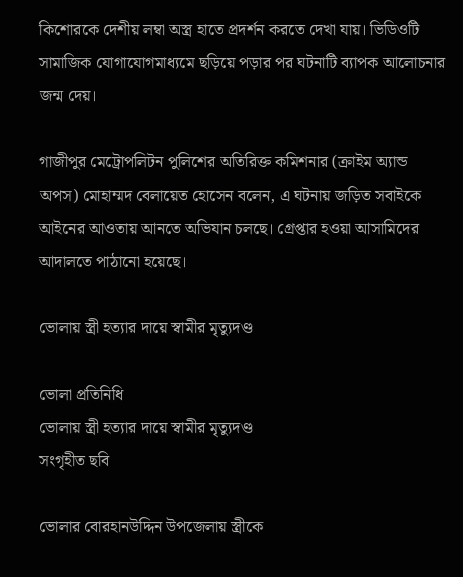কিশোরকে দেশীয় লম্বা অস্ত্র হাতে প্রদর্শন করতে দেখা যায়। ভিডিওটি সামাজিক যোগাযোগমাধ্যমে ছড়িয়ে পড়ার পর ঘটনাটি ব্যাপক আলোচনার জন্ম দেয়।

গাজীপুর মেট্রোপলিটন পুলিশের অতিরিক্ত কমিশনার (ক্রাইম অ্যান্ড অপস) মোহাম্মদ বেলায়েত হোসেন বলেন, এ ঘটনায় জড়িত সবাইকে আইনের আওতায় আনতে অভিযান চলছে। গ্রেপ্তার হওয়া আসামিদের আদালতে পাঠানো হয়েছে।

ভোলায় স্ত্রী হত্যার দায়ে স্বামীর মৃত্যুদণ্ড

ভোলা প্রতিনিধি
ভোলায় স্ত্রী হত্যার দায়ে স্বামীর মৃত্যুদণ্ড
সংগৃহীত ছবি

ভোলার বোরহানউদ্দিন উপজেলায় স্ত্রীকে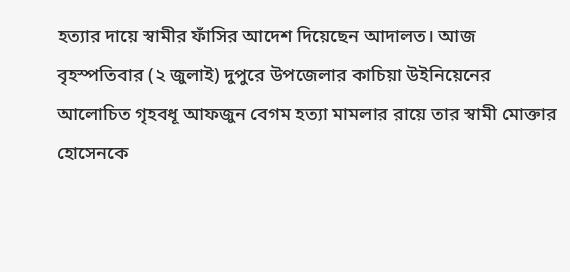হত্যার দায়ে স্বামীর ফাঁসির আদেশ দিয়েছেন আদালত। আজ বৃহস্পতিবার (২ জুলাই) দুপুরে উপজেলার কাচিয়া উইনিয়েনের আলোচিত গৃহবধূ আফজুন বেগম হত্যা মামলার রায়ে তার স্বামী মোক্তার হোসেনকে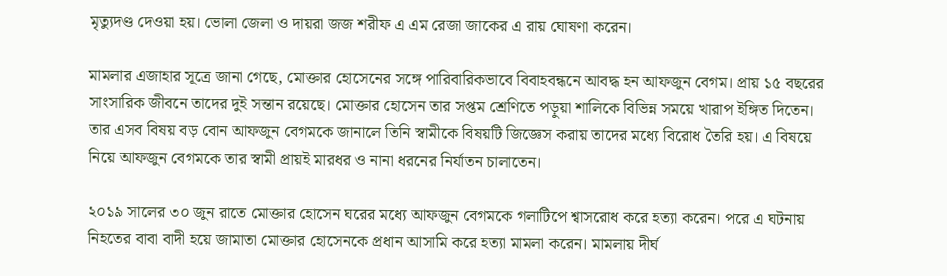মৃত্যুদণ্ড দেওয়া হয়। ভোলা জেলা ও দায়রা জজ শরীফ এ এম রেজা জাকের এ রায় ঘোষণা করেন।

মামলার এজাহার সূত্রে জানা গেছে, মোক্তার হোসেনের সঙ্গে পারিবারিকভাবে বিবাহবন্ধনে আবদ্ধ হন আফজুন বেগম। প্রায় ১৫ বছরের সাংসারিক জীবনে তাদের দুই সন্তান রয়েছে। মোক্তার হোসেন তার সপ্তম শ্রেণিতে পড়ুয়া শালিকে বিভিন্ন সময়ে খারাপ ইঙ্গিত দিতেন। তার এসব বিষয় বড় বোন আফজুন বেগমকে জানালে তিনি স্বামীকে বিষয়টি জিজ্ঞেস করায় তাদের মধ্যে বিরোধ তৈরি হয়। এ বিষয়ে নিয়ে আফজুন বেগমকে তার স্বামী প্রায়ই মারধর ও নানা ধরনের নির্যাতন চালাতেন।

২০১৯ সালের ৩০ জুন রাতে মোক্তার হোসেন ঘরের মধ্যে আফজুন বেগমকে গলাটিপে শ্বাসরোধ করে হত্যা করেন। পরে এ ঘটনায় নিহতের বাবা বাদী হয়ে জামাতা মোক্তার হোসেনকে প্রধান আসামি করে হত্যা মামলা করেন। মামলায় দীর্ঘ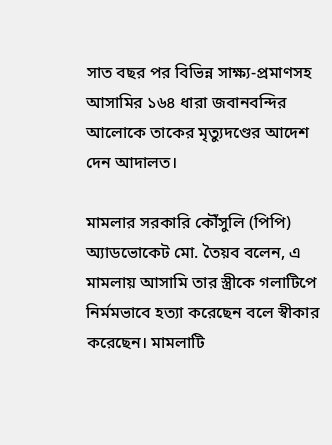সাত বছর পর বিভিন্ন সাক্ষ্য-প্রমাণসহ আসামির ১৬৪ ধারা জবানবন্দির আলোকে তাকের মৃত্যুদণ্ডের আদেশ দেন আদালত।

মামলার সরকারি কৌঁসুলি (পিপি) অ্যাডভোকেট মো. তৈয়ব বলেন, এ মামলায় আসামি তার স্ত্রীকে গলাটিপে নির্মমভাবে হত্যা করেছেন বলে স্বীকার করেছেন। মামলাটি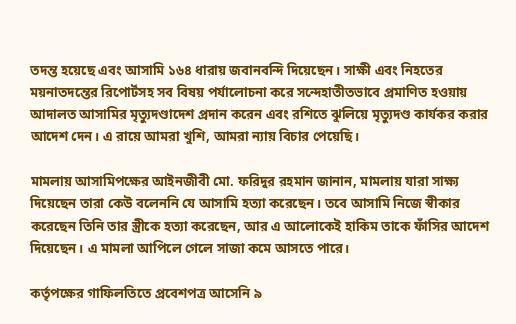তদন্ত হয়েছে এবং আসামি ১৬৪ ধারায় জবানবন্দি দিয়েছেন। সাক্ষী এবং নিহতের ময়নাতদন্তের রিপোর্টসহ সব বিষয় পর্যালোচনা করে সন্দেহাতীতভাবে প্রমাণিত হওয়ায় আদালত আসামির মৃত্যুদণ্ডাদেশ প্রদান করেন এবং রশিতে ঝুলিয়ে মৃত্যুদণ্ড কার্যকর করার আদেশ দেন। এ রায়ে আমরা খুশি, আমরা ন্যায় বিচার পেয়েছি।

মামলায় আসামিপক্ষের আইনজীবী মো. ফরিদুর রহমান জানান, মামলায় যারা সাক্ষ্য দিয়েছেন তারা কেউ বলেননি যে আসামি হত্যা করেছেন। তবে আসামি নিজে স্বীকার করেছেন তিনি তার স্ত্রীকে হত্যা করেছেন, আর এ আলোকেই হাকিম তাকে ফাঁসির আদেশ দিয়েছেন। এ মামলা আপিলে গেলে সাজা কমে আসতে পারে।

কর্তৃপক্ষের গাফিলতিতে প্রবেশপত্র আসেনি ৯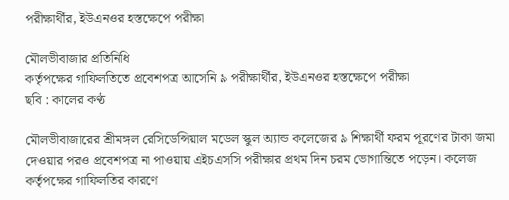পরীক্ষার্থীর, ইউএনওর হস্তক্ষেপে পরীক্ষা

মৌলভীবাজার প্রতিনিধি
কর্তৃপক্ষের গাফিলতিতে প্রবেশপত্র আসেনি ৯ পরীক্ষার্থীর, ইউএনওর হস্তক্ষেপে পরীক্ষা
ছবি : কালের কণ্ঠ

মৌলভীবাজারের শ্রীমঙ্গল রেসিডেন্সিয়াল মডেল স্কুল অ্যান্ড কলেজের ৯ শিক্ষার্থী ফরম পূরণের টাকা জমা দেওয়ার পরও প্রবেশপত্র না পাওয়ায় এইচএসসি পরীক্ষার প্রথম দিন চরম ভোগান্তিতে পড়েন। কলেজ কর্তৃপক্ষের গাফিলতির কারণে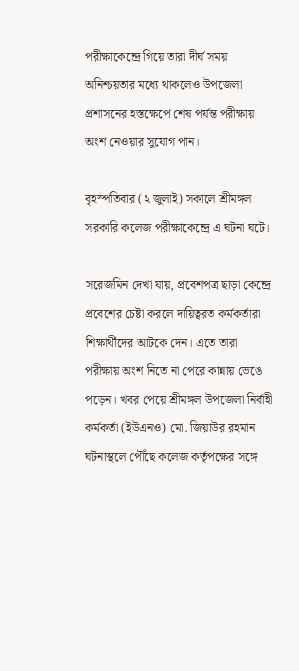পরীক্ষাকেন্দ্রে গিয়ে তারা দীর্ঘ সময় অনিশ্চয়তার মধ্যে থাকলেও উপজেলা প্রশাসনের হস্তক্ষেপে শেষ পর্যন্ত পরীক্ষায় অংশ নেওয়ার সুযোগ পান।

বৃহস্পতিবার (২ জুলাই) সকালে শ্রীমঙ্গল সরকারি কলেজ পরীক্ষাকেন্দ্রে এ ঘটনা ঘটে।

সরেজমিন দেখা যায়, প্রবেশপত্র ছাড়া কেন্দ্রে প্রবেশের চেষ্টা করলে দায়িত্বরত কর্মকর্তারা শিক্ষার্থীদের আটকে দেন। এতে তারা পরীক্ষায় অংশ নিতে না পেরে কান্নায় ভেঙে পড়েন। খবর পেয়ে শ্রীমঙ্গল উপজেলা নির্বাহী কর্মকর্তা (ইউএনও) মো. জিয়াউর রহমান ঘটনাস্থলে পৌঁছে কলেজ কর্তৃপক্ষের সঙ্গে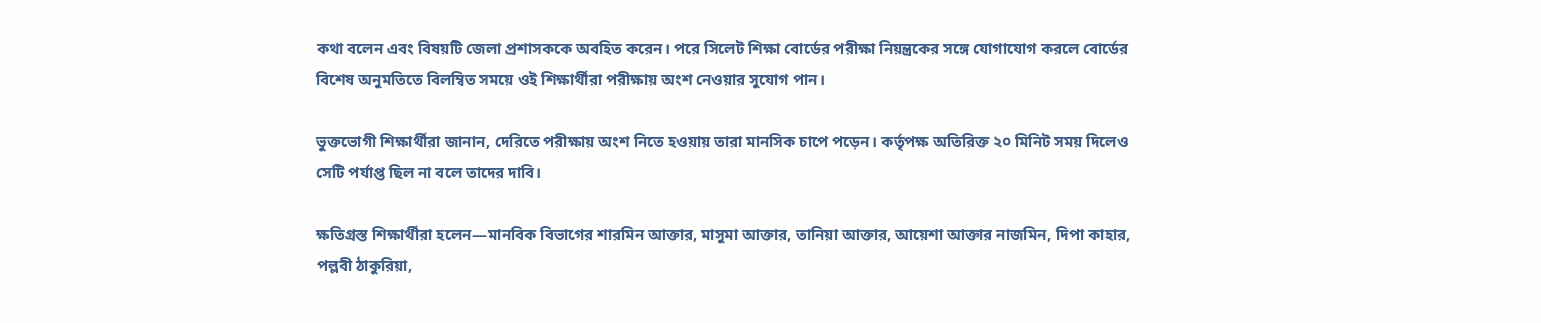কথা বলেন এবং বিষয়টি জেলা প্রশাসককে অবহিত করেন। পরে সিলেট শিক্ষা বোর্ডের পরীক্ষা নিয়ন্ত্রকের সঙ্গে যোগাযোগ করলে বোর্ডের বিশেষ অনুমতিতে বিলম্বিত সময়ে ওই শিক্ষার্থীরা পরীক্ষায় অংশ নেওয়ার সুযোগ পান।

ভুক্তভোগী শিক্ষার্থীরা জানান, দেরিতে পরীক্ষায় অংশ নিতে হওয়ায় তারা মানসিক চাপে পড়েন। কর্তৃপক্ষ অতিরিক্ত ২০ মিনিট সময় দিলেও সেটি পর্যাপ্ত ছিল না বলে তাদের দাবি।

ক্ষতিগ্রস্ত শিক্ষার্থীরা হলেন—মানবিক বিভাগের শারমিন আক্তার, মাসুমা আক্তার, তানিয়া আক্তার, আয়েশা আক্তার নাজমিন, দিপা কাহার, পল্লবী ঠাকুরিয়া,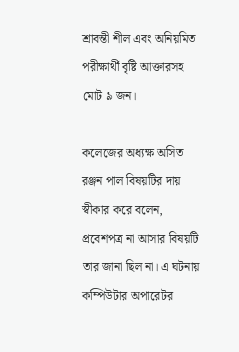শ্রাবন্তী শীল এবং অনিয়মিত পরীক্ষার্থী বৃষ্টি আক্তারসহ মোট ৯ জন।

কলেজের অধ্যক্ষ অসিত রঞ্জন পাল বিষয়টির দায় স্বীকার করে বলেন, প্রবেশপত্র না আসার বিষয়টি তার জানা ছিল না। এ ঘটনায় কম্পিউটার অপারেটর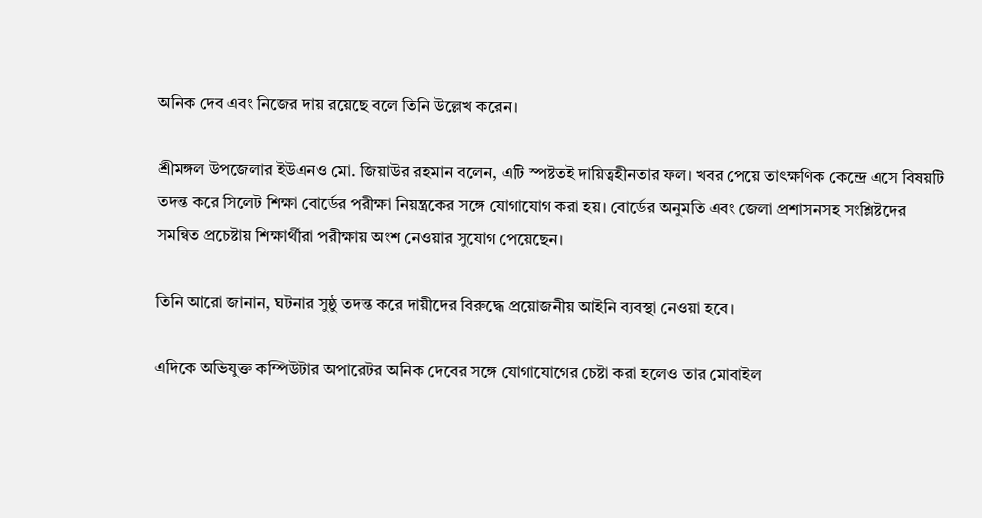অনিক দেব এবং নিজের দায় রয়েছে বলে তিনি উল্লেখ করেন।

শ্রীমঙ্গল উপজেলার ইউএনও মো. জিয়াউর রহমান বলেন, এটি স্পষ্টতই দায়িত্বহীনতার ফল। খবর পেয়ে তাৎক্ষণিক কেন্দ্রে এসে বিষয়টি তদন্ত করে সিলেট শিক্ষা বোর্ডের পরীক্ষা নিয়ন্ত্রকের সঙ্গে যোগাযোগ করা হয়। বোর্ডের অনুমতি এবং জেলা প্রশাসনসহ সংশ্লিষ্টদের সমন্বিত প্রচেষ্টায় শিক্ষার্থীরা পরীক্ষায় অংশ নেওয়ার সুযোগ পেয়েছেন।

তিনি আরো জানান, ঘটনার সুষ্ঠু তদন্ত করে দায়ীদের বিরুদ্ধে প্রয়োজনীয় আইনি ব্যবস্থা নেওয়া হবে।

এদিকে অভিযুক্ত কম্পিউটার অপারেটর অনিক দেবের সঙ্গে যোগাযোগের চেষ্টা করা হলেও তার মোবাইল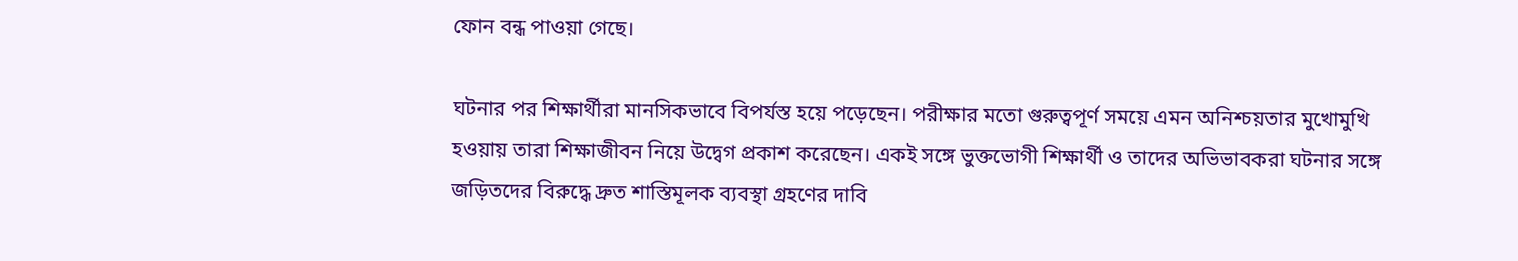ফোন বন্ধ পাওয়া গেছে।

ঘটনার পর শিক্ষার্থীরা মানসিকভাবে বিপর্যস্ত হয়ে পড়েছেন। পরীক্ষার মতো গুরুত্বপূর্ণ সময়ে এমন অনিশ্চয়তার মুখোমুখি হওয়ায় তারা শিক্ষাজীবন নিয়ে উদ্বেগ প্রকাশ করেছেন। একই সঙ্গে ভুক্তভোগী শিক্ষার্থী ও তাদের অভিভাবকরা ঘটনার সঙ্গে জড়িতদের বিরুদ্ধে দ্রুত শাস্তিমূলক ব্যবস্থা গ্রহণের দাবি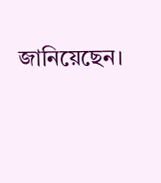জানিয়েছেন।